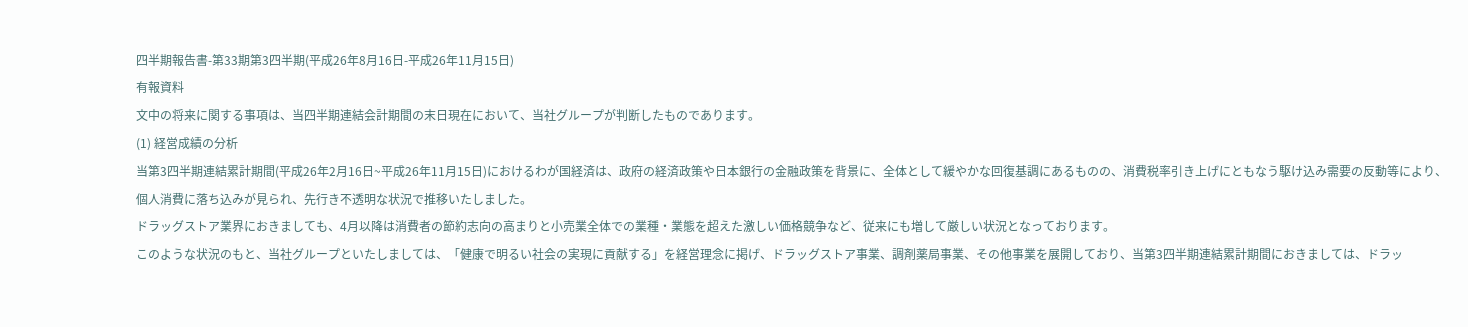四半期報告書-第33期第3四半期(平成26年8月16日-平成26年11月15日)
有報資料
文中の将来に関する事項は、当四半期連結会計期間の末日現在において、当社グループが判断したものであります。
(1) 経営成績の分析
当第3四半期連結累計期間(平成26年2月16日~平成26年11月15日)におけるわが国経済は、政府の経済政策や日本銀行の金融政策を背景に、全体として緩やかな回復基調にあるものの、消費税率引き上げにともなう駆け込み需要の反動等により、個人消費に落ち込みが見られ、先行き不透明な状況で推移いたしました。
ドラッグストア業界におきましても、4月以降は消費者の節約志向の高まりと小売業全体での業種・業態を超えた激しい価格競争など、従来にも増して厳しい状況となっております。
このような状況のもと、当社グループといたしましては、「健康で明るい社会の実現に貢献する」を経営理念に掲げ、ドラッグストア事業、調剤薬局事業、その他事業を展開しており、当第3四半期連結累計期間におきましては、ドラッ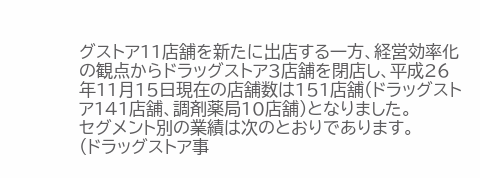グストア11店舗を新たに出店する一方、経営効率化の観点からドラッグストア3店舗を閉店し、平成26年11月15日現在の店舗数は151店舗(ドラッグストア141店舗、調剤薬局10店舗)となりました。
セグメント別の業績は次のとおりであります。
(ドラッグストア事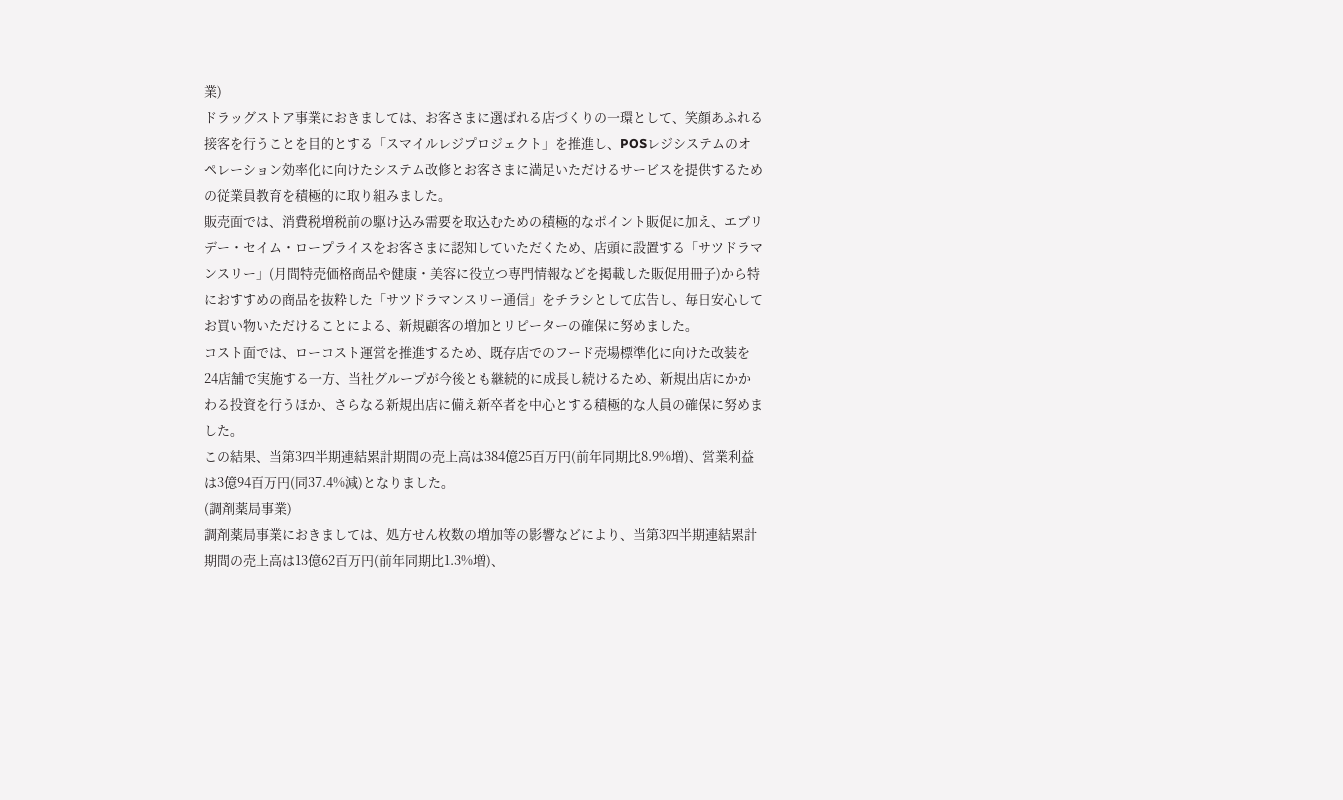業)
ドラッグストア事業におきましては、お客さまに選ばれる店づくりの一環として、笑顔あふれる接客を行うことを目的とする「スマイルレジプロジェクト」を推進し、POSレジシステムのオペレーション効率化に向けたシステム改修とお客さまに満足いただけるサービスを提供するための従業員教育を積極的に取り組みました。
販売面では、消費税増税前の駆け込み需要を取込むための積極的なポイント販促に加え、エブリデー・セイム・ロープライスをお客さまに認知していただくため、店頭に設置する「サツドラマンスリー」(月間特売価格商品や健康・美容に役立つ専門情報などを掲載した販促用冊子)から特におすすめの商品を抜粋した「サツドラマンスリー通信」をチラシとして広告し、毎日安心してお買い物いただけることによる、新規顧客の増加とリピーターの確保に努めました。
コスト面では、ローコスト運営を推進するため、既存店でのフード売場標準化に向けた改装を24店舗で実施する一方、当社グループが今後とも継続的に成長し続けるため、新規出店にかかわる投資を行うほか、さらなる新規出店に備え新卒者を中心とする積極的な人員の確保に努めました。
この結果、当第3四半期連結累計期間の売上高は384億25百万円(前年同期比8.9%増)、営業利益は3億94百万円(同37.4%減)となりました。
(調剤薬局事業)
調剤薬局事業におきましては、処方せん枚数の増加等の影響などにより、当第3四半期連結累計期間の売上高は13億62百万円(前年同期比1.3%増)、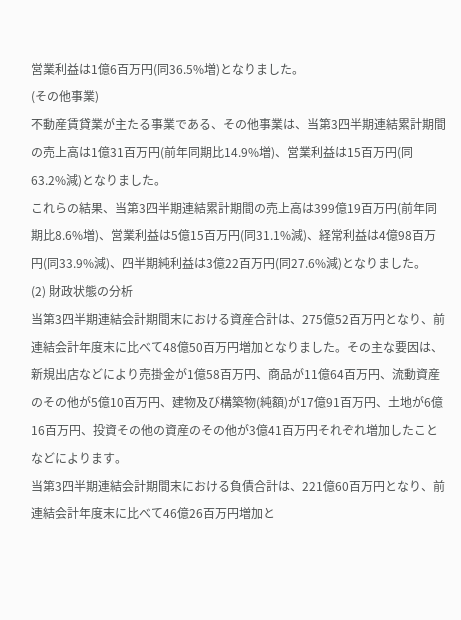営業利益は1億6百万円(同36.5%増)となりました。
(その他事業)
不動産賃貸業が主たる事業である、その他事業は、当第3四半期連結累計期間の売上高は1億31百万円(前年同期比14.9%増)、営業利益は15百万円(同63.2%減)となりました。
これらの結果、当第3四半期連結累計期間の売上高は399億19百万円(前年同期比8.6%増)、営業利益は5億15百万円(同31.1%減)、経常利益は4億98百万円(同33.9%減)、四半期純利益は3億22百万円(同27.6%減)となりました。
(2) 財政状態の分析
当第3四半期連結会計期間末における資産合計は、275億52百万円となり、前連結会計年度末に比べて48億50百万円増加となりました。その主な要因は、新規出店などにより売掛金が1億58百万円、商品が11億64百万円、流動資産のその他が5億10百万円、建物及び構築物(純額)が17億91百万円、土地が6億16百万円、投資その他の資産のその他が3億41百万円それぞれ増加したことなどによります。
当第3四半期連結会計期間末における負債合計は、221億60百万円となり、前連結会計年度末に比べて46億26百万円増加と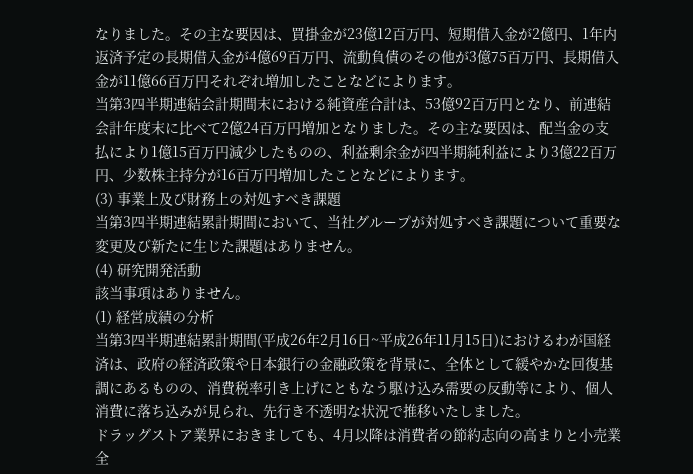なりました。その主な要因は、買掛金が23億12百万円、短期借入金が2億円、1年内返済予定の長期借入金が4億69百万円、流動負債のその他が3億75百万円、長期借入金が11億66百万円それぞれ増加したことなどによります。
当第3四半期連結会計期間末における純資産合計は、53億92百万円となり、前連結会計年度末に比べて2億24百万円増加となりました。その主な要因は、配当金の支払により1億15百万円減少したものの、利益剰余金が四半期純利益により3億22百万円、少数株主持分が16百万円増加したことなどによります。
(3) 事業上及び財務上の対処すべき課題
当第3四半期連結累計期間において、当社グループが対処すべき課題について重要な変更及び新たに生じた課題はありません。
(4) 研究開発活動
該当事項はありません。
(1) 経営成績の分析
当第3四半期連結累計期間(平成26年2月16日~平成26年11月15日)におけるわが国経済は、政府の経済政策や日本銀行の金融政策を背景に、全体として緩やかな回復基調にあるものの、消費税率引き上げにともなう駆け込み需要の反動等により、個人消費に落ち込みが見られ、先行き不透明な状況で推移いたしました。
ドラッグストア業界におきましても、4月以降は消費者の節約志向の高まりと小売業全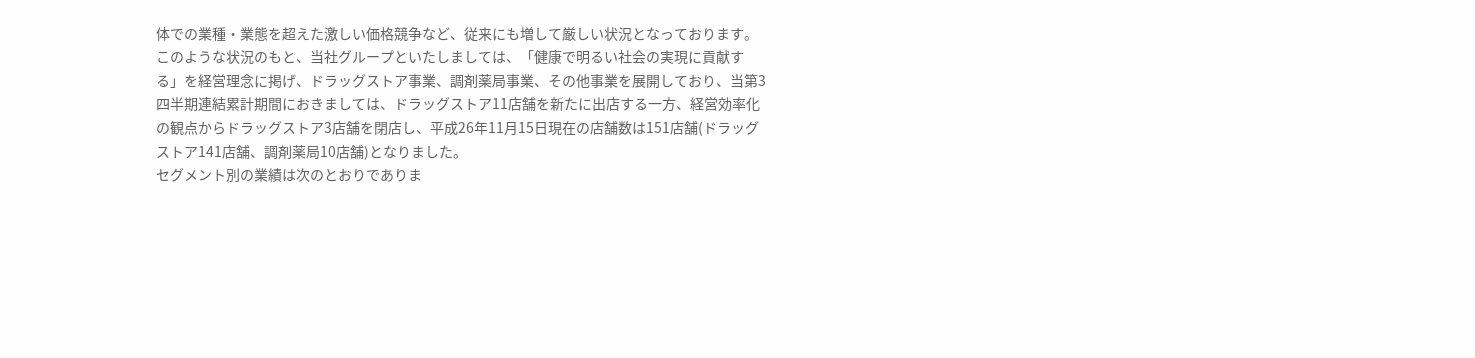体での業種・業態を超えた激しい価格競争など、従来にも増して厳しい状況となっております。
このような状況のもと、当社グループといたしましては、「健康で明るい社会の実現に貢献する」を経営理念に掲げ、ドラッグストア事業、調剤薬局事業、その他事業を展開しており、当第3四半期連結累計期間におきましては、ドラッグストア11店舗を新たに出店する一方、経営効率化の観点からドラッグストア3店舗を閉店し、平成26年11月15日現在の店舗数は151店舗(ドラッグストア141店舗、調剤薬局10店舗)となりました。
セグメント別の業績は次のとおりでありま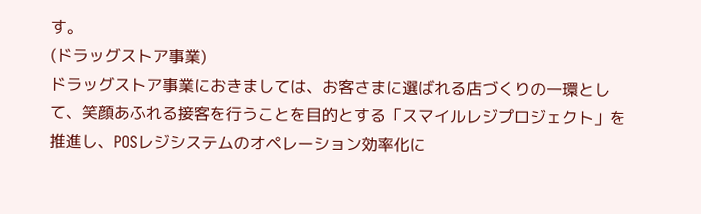す。
(ドラッグストア事業)
ドラッグストア事業におきましては、お客さまに選ばれる店づくりの一環として、笑顔あふれる接客を行うことを目的とする「スマイルレジプロジェクト」を推進し、POSレジシステムのオペレーション効率化に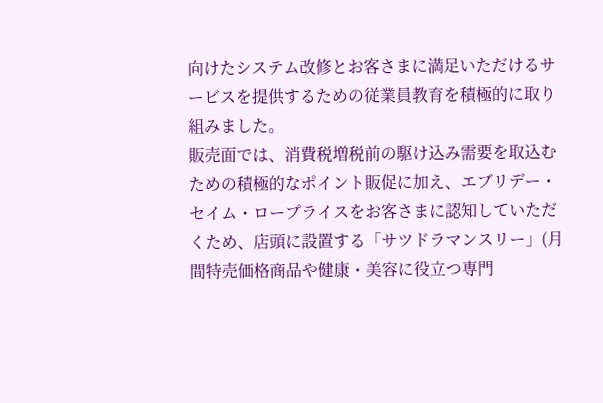向けたシステム改修とお客さまに満足いただけるサービスを提供するための従業員教育を積極的に取り組みました。
販売面では、消費税増税前の駆け込み需要を取込むための積極的なポイント販促に加え、エブリデー・セイム・ロープライスをお客さまに認知していただくため、店頭に設置する「サツドラマンスリー」(月間特売価格商品や健康・美容に役立つ専門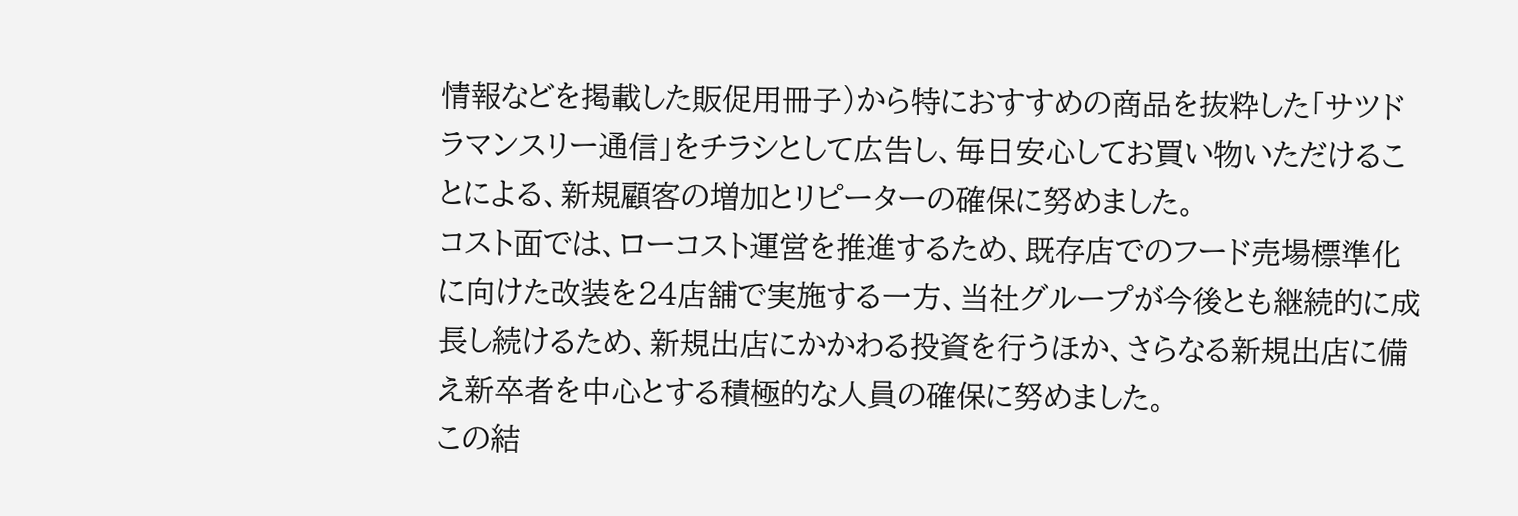情報などを掲載した販促用冊子)から特におすすめの商品を抜粋した「サツドラマンスリー通信」をチラシとして広告し、毎日安心してお買い物いただけることによる、新規顧客の増加とリピーターの確保に努めました。
コスト面では、ローコスト運営を推進するため、既存店でのフード売場標準化に向けた改装を24店舗で実施する一方、当社グループが今後とも継続的に成長し続けるため、新規出店にかかわる投資を行うほか、さらなる新規出店に備え新卒者を中心とする積極的な人員の確保に努めました。
この結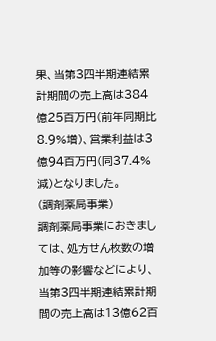果、当第3四半期連結累計期間の売上高は384億25百万円(前年同期比8.9%増)、営業利益は3億94百万円(同37.4%減)となりました。
(調剤薬局事業)
調剤薬局事業におきましては、処方せん枚数の増加等の影響などにより、当第3四半期連結累計期間の売上高は13億62百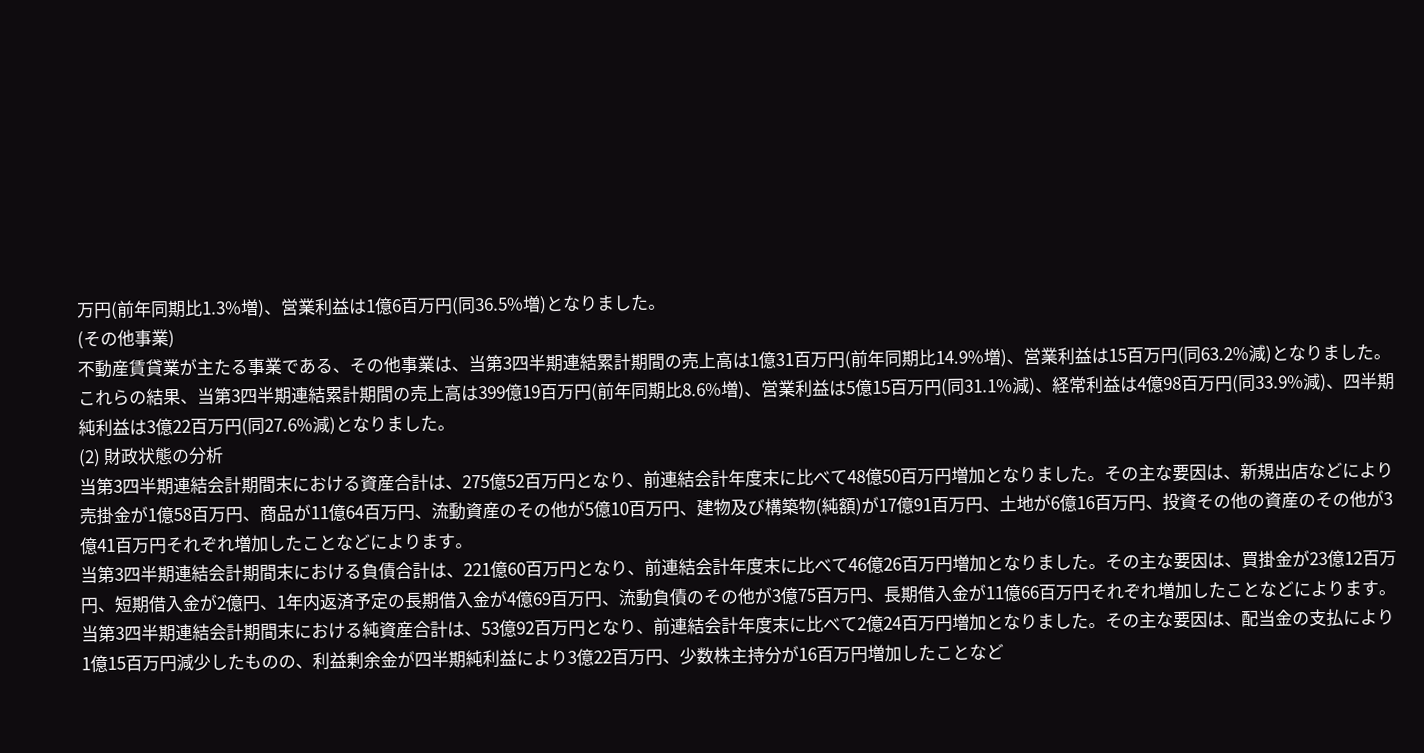万円(前年同期比1.3%増)、営業利益は1億6百万円(同36.5%増)となりました。
(その他事業)
不動産賃貸業が主たる事業である、その他事業は、当第3四半期連結累計期間の売上高は1億31百万円(前年同期比14.9%増)、営業利益は15百万円(同63.2%減)となりました。
これらの結果、当第3四半期連結累計期間の売上高は399億19百万円(前年同期比8.6%増)、営業利益は5億15百万円(同31.1%減)、経常利益は4億98百万円(同33.9%減)、四半期純利益は3億22百万円(同27.6%減)となりました。
(2) 財政状態の分析
当第3四半期連結会計期間末における資産合計は、275億52百万円となり、前連結会計年度末に比べて48億50百万円増加となりました。その主な要因は、新規出店などにより売掛金が1億58百万円、商品が11億64百万円、流動資産のその他が5億10百万円、建物及び構築物(純額)が17億91百万円、土地が6億16百万円、投資その他の資産のその他が3億41百万円それぞれ増加したことなどによります。
当第3四半期連結会計期間末における負債合計は、221億60百万円となり、前連結会計年度末に比べて46億26百万円増加となりました。その主な要因は、買掛金が23億12百万円、短期借入金が2億円、1年内返済予定の長期借入金が4億69百万円、流動負債のその他が3億75百万円、長期借入金が11億66百万円それぞれ増加したことなどによります。
当第3四半期連結会計期間末における純資産合計は、53億92百万円となり、前連結会計年度末に比べて2億24百万円増加となりました。その主な要因は、配当金の支払により1億15百万円減少したものの、利益剰余金が四半期純利益により3億22百万円、少数株主持分が16百万円増加したことなど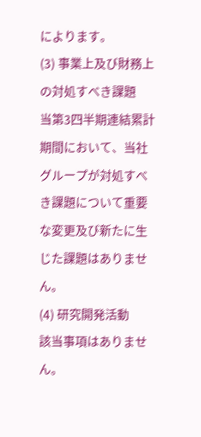によります。
(3) 事業上及び財務上の対処すべき課題
当第3四半期連結累計期間において、当社グループが対処すべき課題について重要な変更及び新たに生じた課題はありません。
(4) 研究開発活動
該当事項はありません。